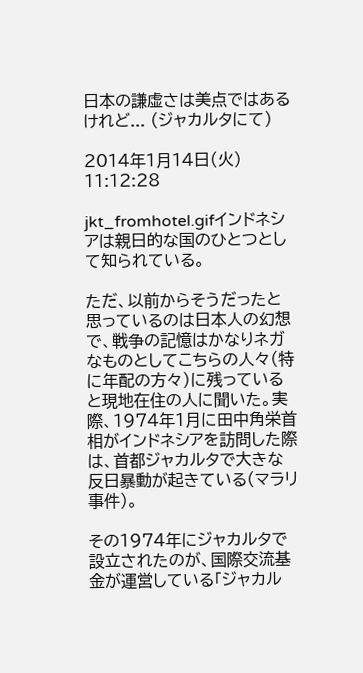日本の謙虚さは美点ではあるけれど... (ジャカルタにて)

2014年1月14日(火) 11:12:28

jkt_fromhotel.gifインドネシアは親日的な国のひとつとして知られている。

ただ、以前からそうだったと思っているのは日本人の幻想で、戦争の記憶はかなりネガなものとしてこちらの人々(特に年配の方々)に残っていると現地在住の人に聞いた。実際、1974年1月に田中角栄首相がインドネシアを訪問した際は、首都ジャカルタで大きな反日暴動が起きている(マラリ事件)。

その1974年にジャカルタで設立されたのが、国際交流基金が運営している「ジャカル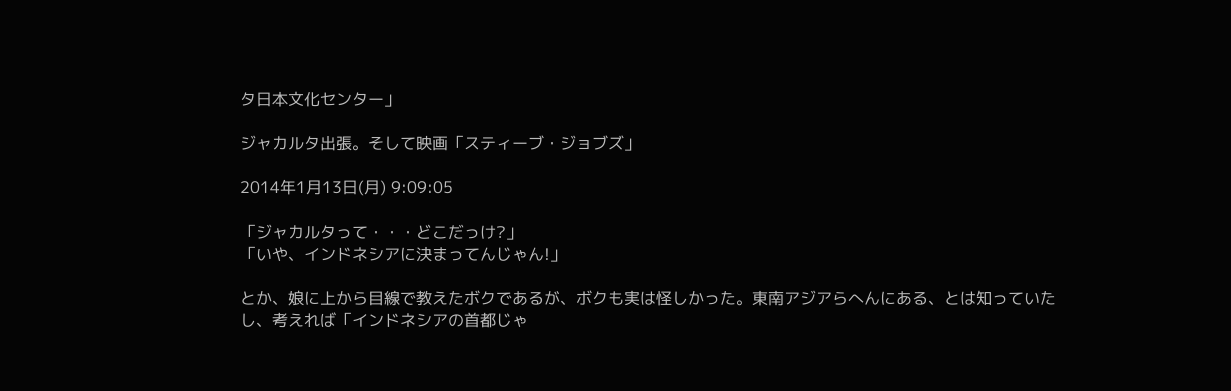タ日本文化センター」

ジャカルタ出張。そして映画「スティーブ・ジョブズ」

2014年1月13日(月) 9:09:05

「ジャカルタって・・・どこだっけ?」
「いや、インドネシアに決まってんじゃん!」

とか、娘に上から目線で教えたボクであるが、ボクも実は怪しかった。東南アジアらへんにある、とは知っていたし、考えれば「インドネシアの首都じゃ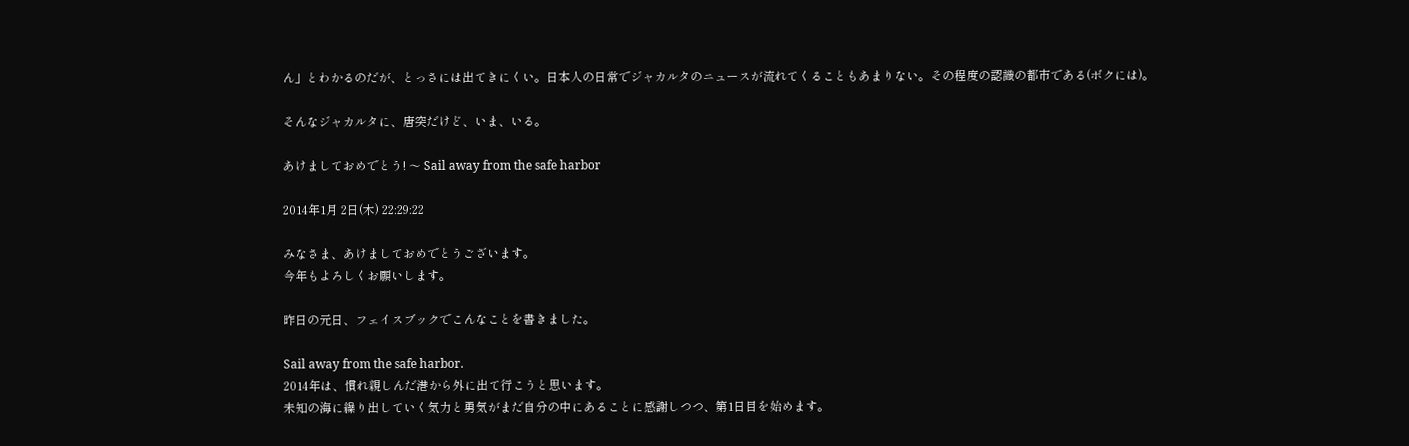ん」とわかるのだが、とっさには出てきにくい。日本人の日常でジャカルタのニュースが流れてくることもあまりない。その程度の認識の都市である(ボクには)。

そんなジャカルタに、唐突だけど、いま、いる。

あけましておめでとう! 〜 Sail away from the safe harbor

2014年1月 2日(木) 22:29:22

みなさま、あけましておめでとうございます。
今年もよろしくお願いします。

昨日の元日、フェイスブックでこんなことを書きました。

Sail away from the safe harbor.
2014年は、慣れ親しんだ港から外に出て行こうと思います。
未知の海に繰り出していく気力と勇気がまだ自分の中にあることに感謝しつつ、第1日目を始めます。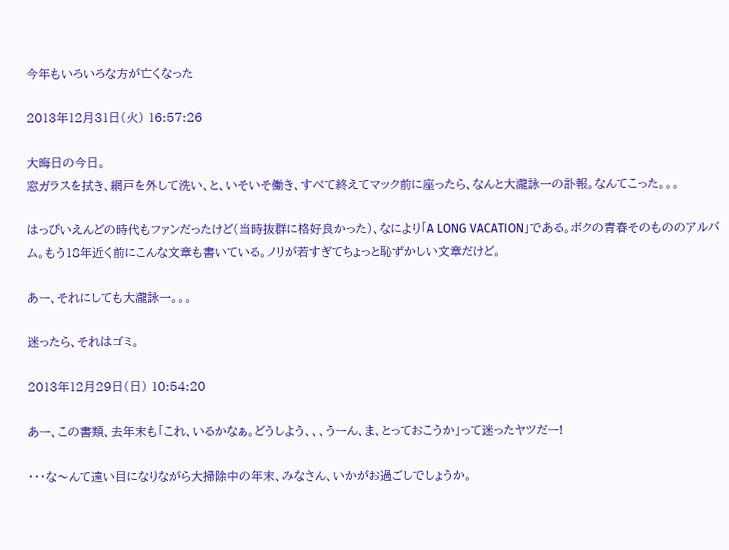今年もいろいろな方が亡くなった

2013年12月31日(火) 16:57:26

大晦日の今日。
窓ガラスを拭き、網戸を外して洗い、と、いそいそ働き、すべて終えてマック前に座ったら、なんと大瀧詠一の訃報。なんてこった。。。

はっぴいえんどの時代もファンだったけど(当時抜群に格好良かった)、なにより「A LONG VACATION」である。ボクの青春そのもののアルバム。もう18年近く前にこんな文章も書いている。ノリが若すぎてちょっと恥ずかしい文章だけど。

あー、それにしても大瀧詠一。。。

迷ったら、それはゴミ。

2013年12月29日(日) 10:54:20

あー、この書類、去年末も「これ、いるかなぁ。どうしよう、、、うーん、ま、とっておこうか」って迷ったヤツだー!

・・・な〜んて遠い目になりながら大掃除中の年末、みなさん、いかがお過ごしでしょうか。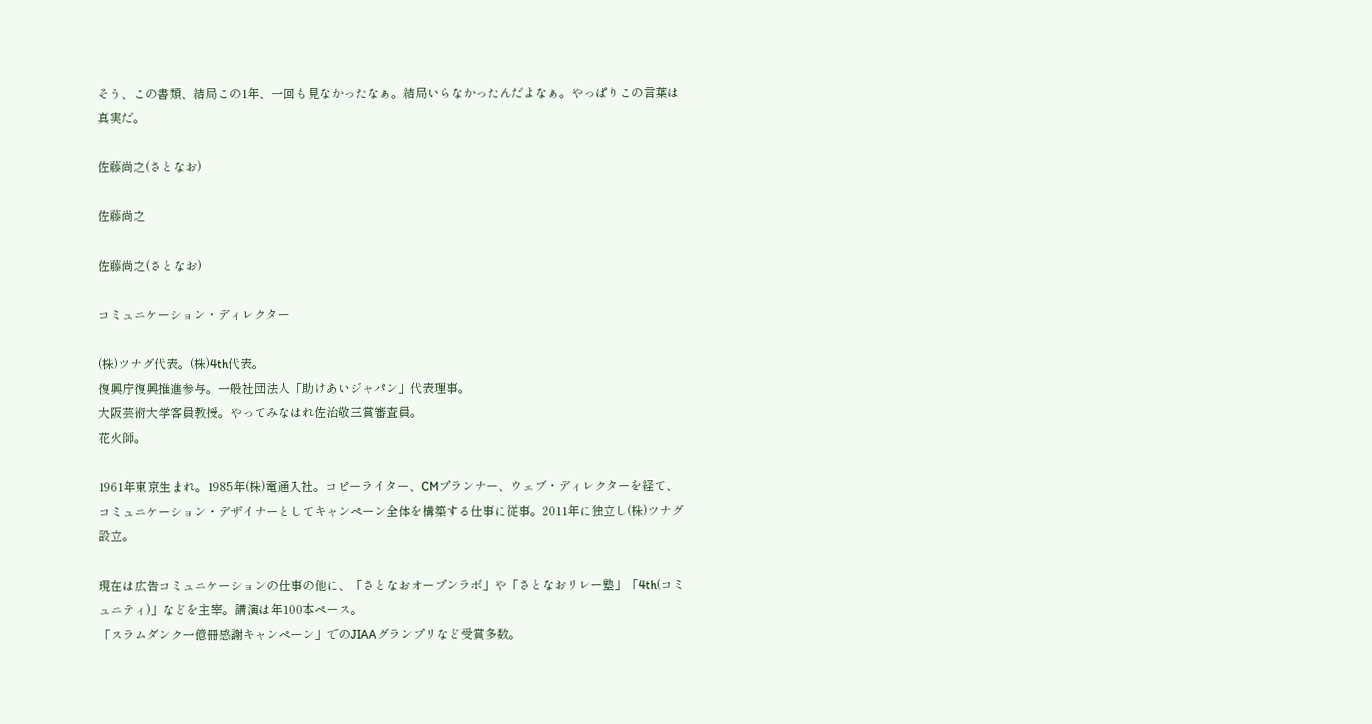そう、この書類、結局この1年、一回も見なかったなぁ。結局いらなかったんだよなぁ。やっぱりこの言葉は真実だ。

佐藤尚之(さとなお)

佐藤尚之

佐藤尚之(さとなお)

コミュニケーション・ディレクター

(株)ツナグ代表。(株)4th代表。
復興庁復興推進参与。一般社団法人「助けあいジャパン」代表理事。
大阪芸術大学客員教授。やってみなはれ佐治敬三賞審査員。
花火師。

1961年東京生まれ。1985年(株)電通入社。コピーライター、CMプランナー、ウェブ・ディレクターを経て、コミュニケーション・デザイナーとしてキャンペーン全体を構築する仕事に従事。2011年に独立し(株)ツナグ設立。

現在は広告コミュニケーションの仕事の他に、「さとなおオープンラボ」や「さとなおリレー塾」「4th(コミュニティ)」などを主宰。講演は年100本ペース。
「スラムダンク一億冊感謝キャンペーン」でのJIAAグランプリなど受賞多数。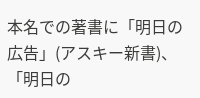本名での著書に「明日の広告」(アスキー新書)、「明日の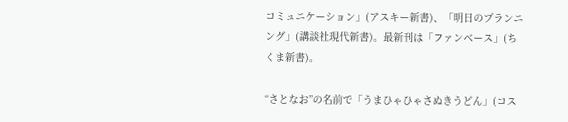コミュニケーション」(アスキー新書)、「明日のプランニング」(講談社現代新書)。最新刊は「ファンベース」(ちくま新書)。

“さとなお”の名前で「うまひゃひゃさぬきうどん」(コス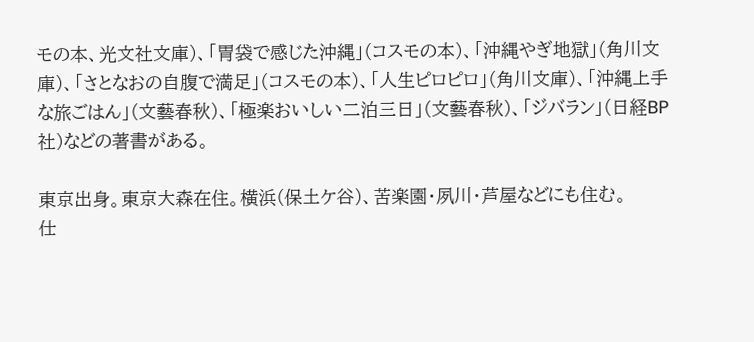モの本、光文社文庫)、「胃袋で感じた沖縄」(コスモの本)、「沖縄やぎ地獄」(角川文庫)、「さとなおの自腹で満足」(コスモの本)、「人生ピロピロ」(角川文庫)、「沖縄上手な旅ごはん」(文藝春秋)、「極楽おいしい二泊三日」(文藝春秋)、「ジバラン」(日経BP社)などの著書がある。

東京出身。東京大森在住。横浜(保土ケ谷)、苦楽園・夙川・芦屋などにも住む。
仕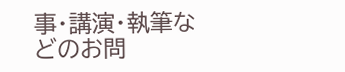事・講演・執筆などのお問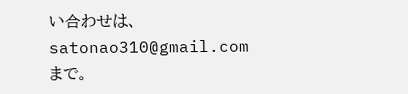い合わせは、satonao310@gmail.com まで。